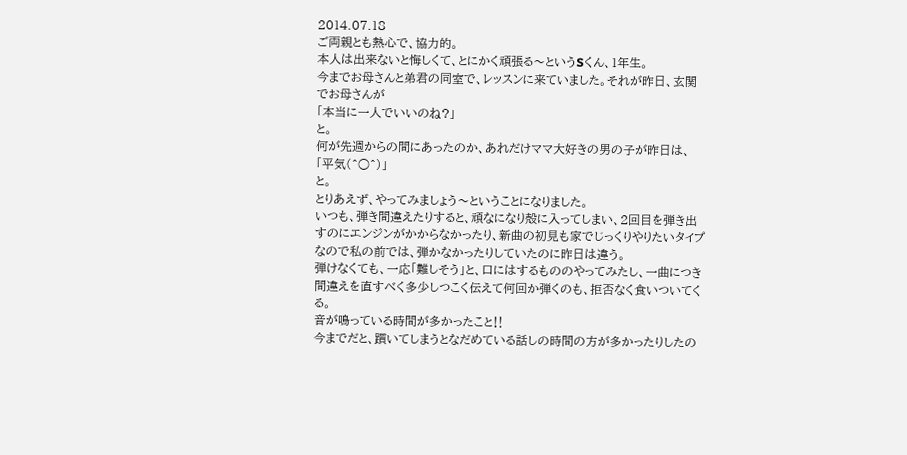2014.07.18
ご両親とも熱心で、協力的。
本人は出来ないと悔しくて、とにかく頑張る〜というSくん、1年生。
今までお母さんと弟君の同室で、レッスンに来ていました。それが昨日、玄関でお母さんが
「本当に一人でいいのね?」
と。
何が先週からの間にあったのか、あれだけママ大好きの男の子が昨日は、
「平気(^○^)」
と。
とりあえず、やってみましょう〜ということになりました。
いつも、弾き間違えたりすると、頑なになり殻に入ってしまい、2回目を弾き出すのにエンジンがかからなかったり、新曲の初見も家でじっくりやりたいタイプなので私の前では、弾かなかったりしていたのに昨日は違う。
弾けなくても、一応「難しそう」と、口にはするもののやってみたし、一曲につき間違えを直すべく多少しつこく伝えて何回か弾くのも、拒否なく食いついてくる。
音が鳴っている時間が多かったこと‼
今までだと、躓いてしまうとなだめている話しの時間の方が多かったりしたの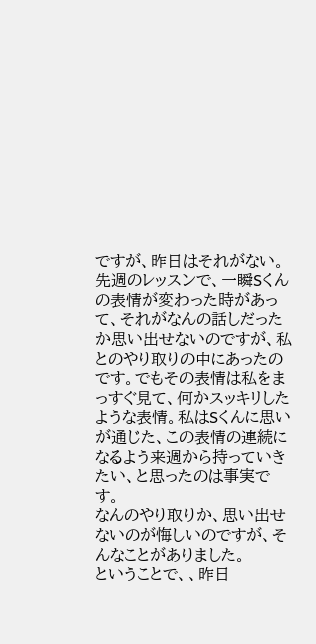ですが、昨日はそれがない。
先週のレッスンで、一瞬Sくんの表情が変わった時があって、それがなんの話しだったか思い出せないのですが、私とのやり取りの中にあったのです。でもその表情は私をまっすぐ見て、何かスッキリしたような表情。私はSくんに思いが通じた、この表情の連続になるよう来週から持っていきたい、と思ったのは事実です。
なんのやり取りか、思い出せないのが悔しいのですが、そんなことがありました。
ということで、、昨日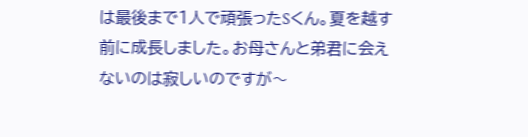は最後まで1人で頑張ったSくん。夏を越す前に成長しました。お母さんと弟君に会えないのは寂しいのですが〜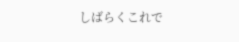しばらくこれで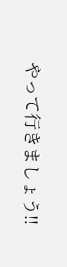やって行きましょう‼